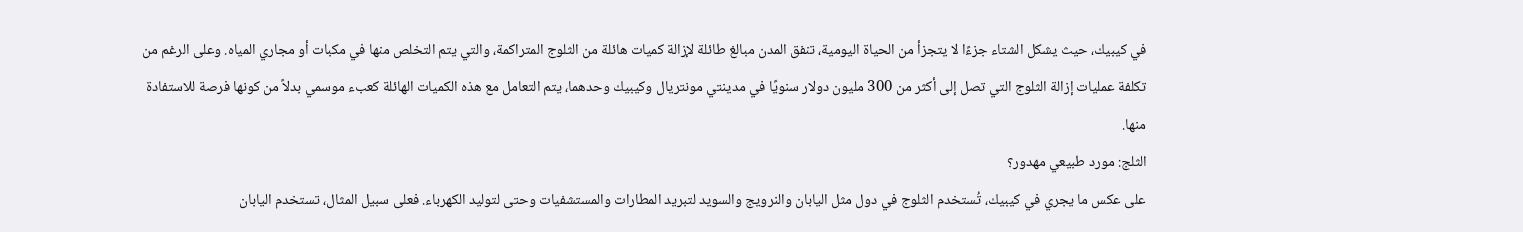في كيبيك، حيث يشكل الشتاء جزءًا لا يتجزأ من الحياة اليومية، تنفق المدن مبالغ طائلة لإزالة كميات هائلة من الثلوج المتراكمة، والتي يتم التخلص منها في مكبات أو مجاري المياه. وعلى الرغم من تكلفة عمليات إزالة الثلوج التي تصل إلى أكثر من 300 مليون دولار سنويًا في مدينتي مونتريال وكيبيك وحدهما، يتم التعامل مع هذه الكميات الهائلة كعبء موسمي بدلاً من كونها فرصة للاستفادة منها.
الثلج: مورد طبيعي مهدور؟
على عكس ما يجري في كيبيك، تُستخدم الثلوج في دول مثل اليابان والنرويج والسويد لتبريد المطارات والمستشفيات وحتى لتوليد الكهرباء. فعلى سبيل المثال، تستخدم اليابان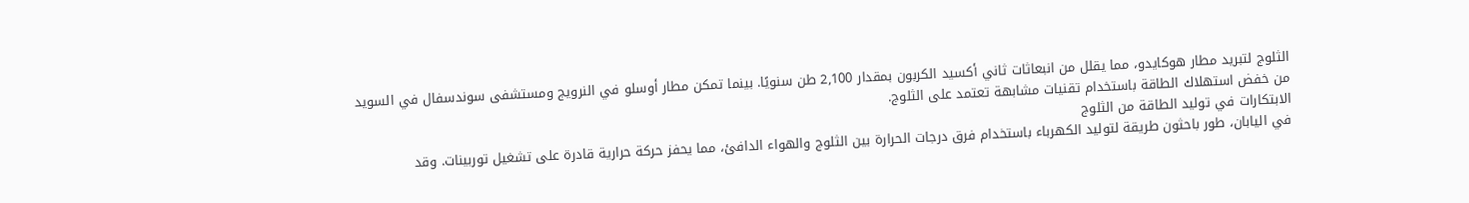الثلوج لتبريد مطار هوكايدو، مما يقلل من انبعاثات ثاني أكسيد الكربون بمقدار 2,100 طن سنويًا. بينما تمكن مطار أوسلو في النرويج ومستشفى سوندسفال في السويد من خفض استهلاك الطاقة باستخدام تقنيات مشابهة تعتمد على الثلوج.
الابتكارات في توليد الطاقة من الثلوج
في اليابان، طور باحثون طريقة لتوليد الكهرباء باستخدام فرق درجات الحرارة بين الثلوج والهواء الدافئ، مما يحفز حركة حرارية قادرة على تشغيل توربينات. وقد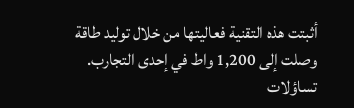أثبتت هذه التقنية فعاليتها من خلال توليد طاقة وصلت إلى 1,200 واط في إحدى التجارب.
تساؤلات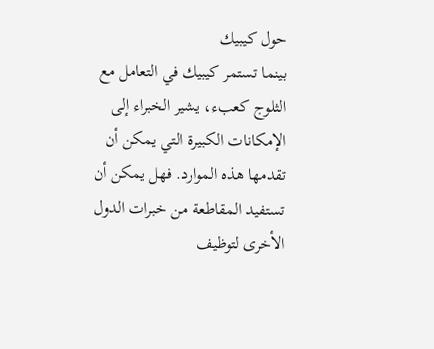حول كيبيك
بينما تستمر كيبيك في التعامل مع الثلوج كعبء، يشير الخبراء إلى الإمكانات الكبيرة التي يمكن أن تقدمها هذه الموارد. فهل يمكن أن تستفيد المقاطعة من خبرات الدول الأخرى لتوظيف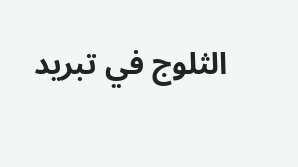الثلوج في تبريد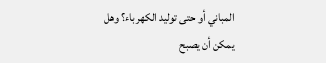المباني أو حتى توليد الكهرباء؟ وهل يمكن أن يصبح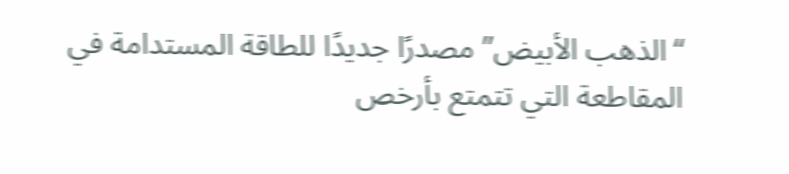“الذهب الأبيض” مصدرًا جديدًا للطاقة المستدامة في المقاطعة التي تتمتع بأرخص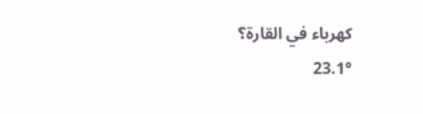كهرباء في القارة؟
23.1°